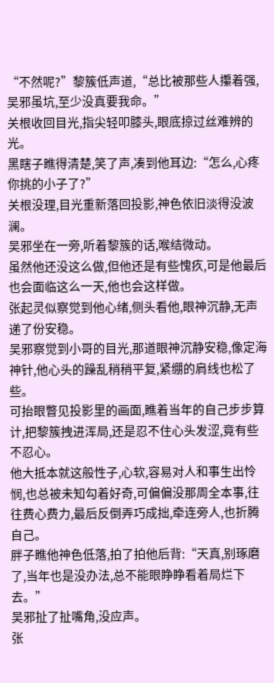“不然呢?”黎簇低声道,“总比被那些人攥着强,吴邪虽坑,至少没真要我命。”
关根收回目光,指尖轻叩膝头,眼底掠过丝难辨的光。
黑瞎子瞧得清楚,笑了声,凑到他耳边:“怎么,心疼你挑的小子了?”
关根没理,目光重新落回投影,神色依旧淡得没波澜。
吴邪坐在一旁,听着黎簇的话,喉结微动。
虽然他还没这么做,但他还是有些愧疚,可是他最后也会面临这么一天,他也会这样做。
张起灵似察觉到他心绪,侧头看他,眼神沉静,无声递了份安稳。
吴邪察觉到小哥的目光,那道眼神沉静安稳,像定海神针,他心头的躁乱稍稍平复,紧绷的肩线也松了些。
可抬眼瞥见投影里的画面,瞧着当年的自己步步算计,把黎簇拽进浑局,还是忍不住心头发涩,竟有些不忍心。
他大抵本就这般性子,心软,容易对人和事生出怜悯,也总被未知勾着好奇,可偏偏没那周全本事,往往费心费力,最后反倒弄巧成拙,牵连旁人,也折腾自己。
胖子瞧他神色低落,拍了拍他后背:“天真,别琢磨了,当年也是没办法,总不能眼睁睁看着局烂下去。”
吴邪扯了扯嘴角,没应声。
张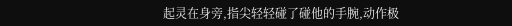起灵在身旁,指尖轻轻碰了碰他的手腕,动作极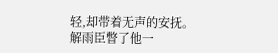轻,却带着无声的安抚。
解雨臣瞥了他一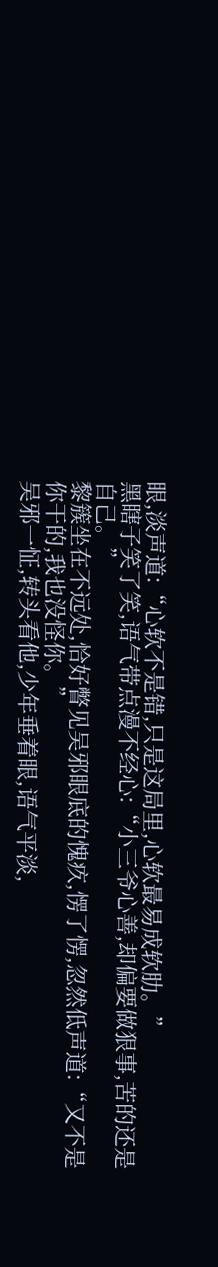眼,淡声道:“心软不是错,只是这局里,心软最易成软肋。”
黑瞎子笑了笑,语气带点漫不经心:“小三爷心善,却偏要做狠事,苦的还是自己。”
黎簇坐在不远处,恰好瞥见吴邪眼底的愧疚,愣了愣,忽然低声道:“又不是你干的,我也没怪你。”
吴邪一怔,转头看他,少年垂着眼,语气平淡,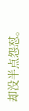却没半点怨怼。